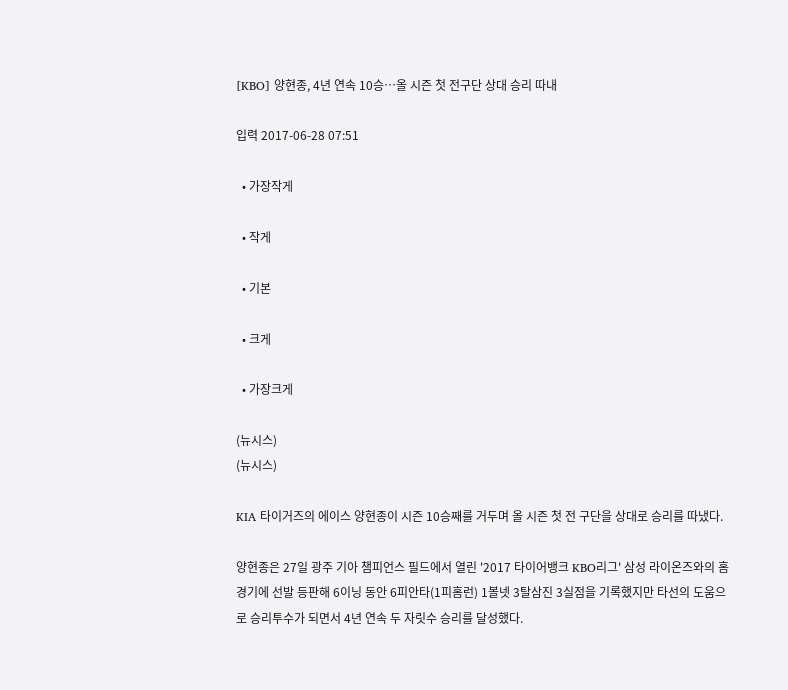[KBO] 양현종, 4년 연속 10승…올 시즌 첫 전구단 상대 승리 따내

입력 2017-06-28 07:51

  • 가장작게

  • 작게

  • 기본

  • 크게

  • 가장크게

(뉴시스)
(뉴시스)

KIA 타이거즈의 에이스 양현종이 시즌 10승째를 거두며 올 시즌 첫 전 구단을 상대로 승리를 따냈다.

양현종은 27일 광주 기아 챔피언스 필드에서 열린 '2017 타이어뱅크 KBO리그' 삼성 라이온즈와의 홈 경기에 선발 등판해 6이닝 동안 6피안타(1피홈런) 1볼넷 3탈삼진 3실점을 기록했지만 타선의 도움으로 승리투수가 되면서 4년 연속 두 자릿수 승리를 달성했다.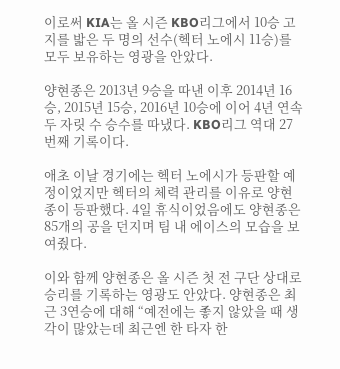이로써 KIA는 올 시즌 KBO리그에서 10승 고지를 밟은 두 명의 선수(헥터 노에시 11승)를 모두 보유하는 영광을 안았다.

양현종은 2013년 9승을 따낸 이후 2014년 16승, 2015년 15승, 2016년 10승에 이어 4년 연속 두 자릿 수 승수를 따냈다. KBO리그 역대 27번째 기록이다.

애초 이날 경기에는 헥터 노에시가 등판할 예정이었지만 헥터의 체력 관리를 이유로 양현종이 등판했다. 4일 휴식이었음에도 양현종은 85개의 공을 던지며 팀 내 에이스의 모습을 보여줬다.

이와 함께 양현종은 올 시즌 첫 전 구단 상대로 승리를 기록하는 영광도 안았다. 양현종은 최근 3연승에 대해 “예전에는 좋지 않았을 때 생각이 많았는데 최근엔 한 타자 한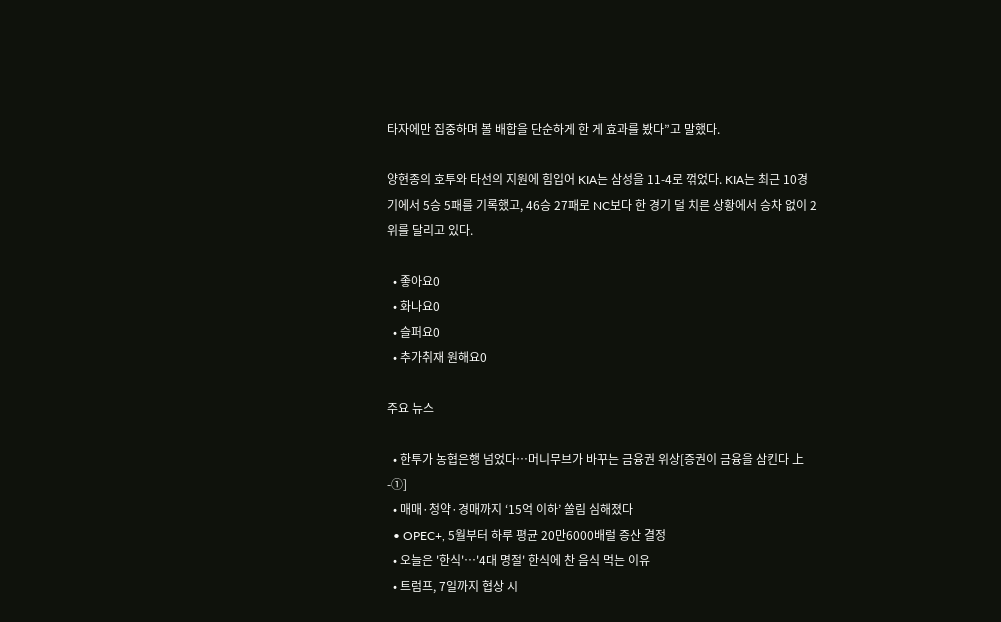타자에만 집중하며 볼 배합을 단순하게 한 게 효과를 봤다”고 말했다.

양현종의 호투와 타선의 지원에 힘입어 KIA는 삼성을 11-4로 꺾었다. KIA는 최근 10경기에서 5승 5패를 기록했고, 46승 27패로 NC보다 한 경기 덜 치른 상황에서 승차 없이 2위를 달리고 있다.

  • 좋아요0
  • 화나요0
  • 슬퍼요0
  • 추가취재 원해요0

주요 뉴스

  • 한투가 농협은행 넘었다…머니무브가 바꾸는 금융권 위상[증권이 금융을 삼킨다 上-①]
  • 매매·청약·경매까지 ‘15억 이하’ 쏠림 심해졌다
  • OPEC+, 5월부터 하루 평균 20만6000배럴 증산 결정
  • 오늘은 '한식'…'4대 명절' 한식에 찬 음식 먹는 이유
  • 트럼프, 7일까지 협상 시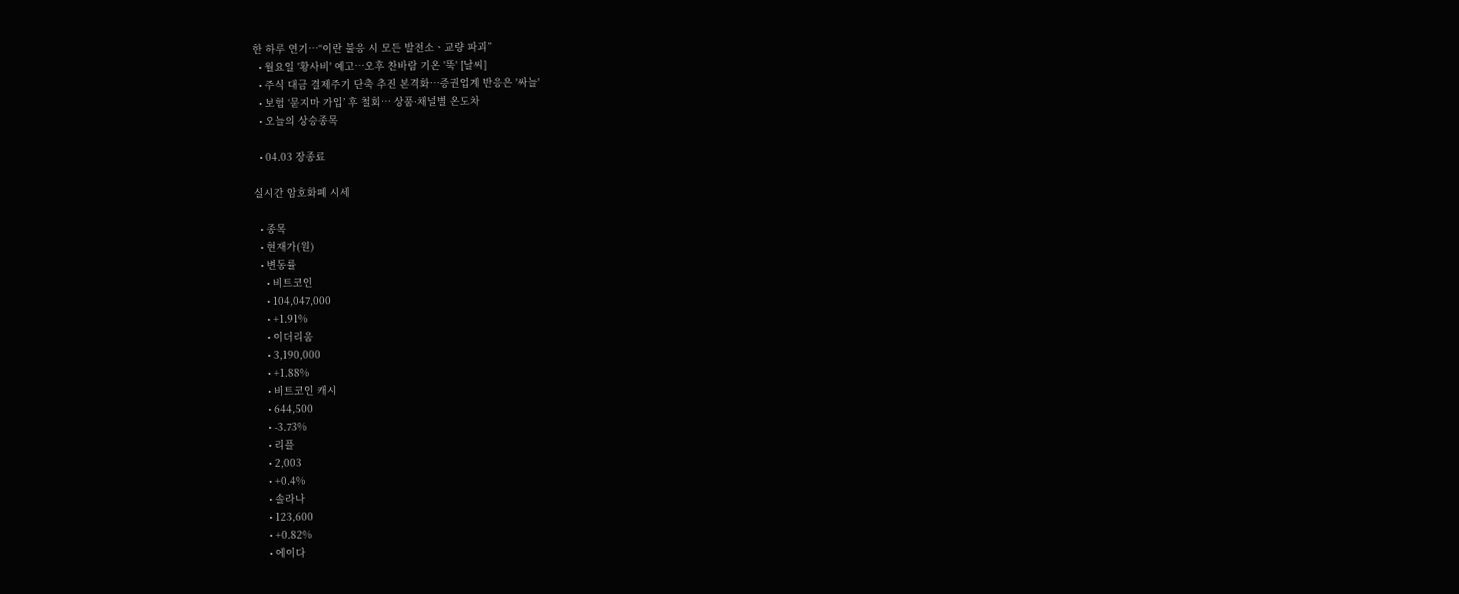한 하루 연기⋯“이란 불응 시 모든 발전소ㆍ교량 파괴”
  • 월요일 '황사비' 예고…오후 찬바람 기온 '뚝' [날씨]
  • 주식 대금 결제주기 단축 추진 본격화…증권업계 반응은 '싸늘'
  • 보험 ‘묻지마 가입’ 후 철회⋯ 상품·채널별 온도차
  • 오늘의 상승종목

  • 04.03 장종료

실시간 암호화폐 시세

  • 종목
  • 현재가(원)
  • 변동률
    • 비트코인
    • 104,047,000
    • +1.91%
    • 이더리움
    • 3,190,000
    • +1.88%
    • 비트코인 캐시
    • 644,500
    • -3.73%
    • 리플
    • 2,003
    • +0.4%
    • 솔라나
    • 123,600
    • +0.82%
    • 에이다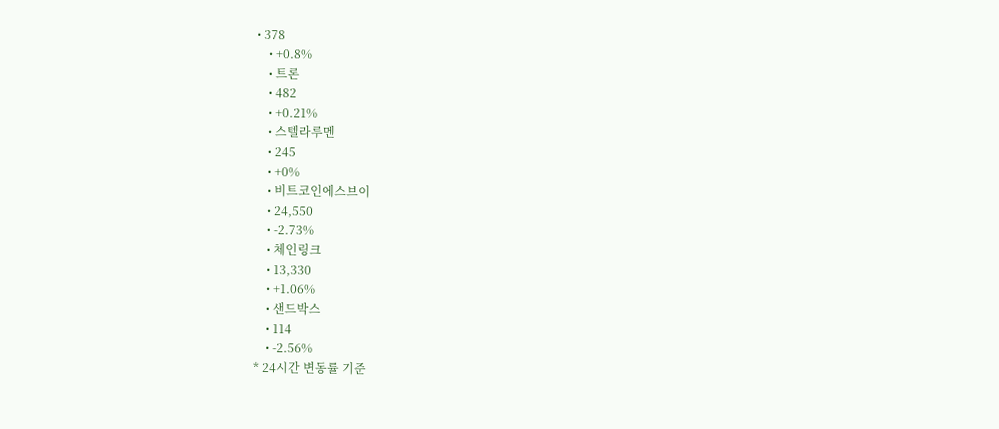• 378
    • +0.8%
    • 트론
    • 482
    • +0.21%
    • 스텔라루멘
    • 245
    • +0%
    • 비트코인에스브이
    • 24,550
    • -2.73%
    • 체인링크
    • 13,330
    • +1.06%
    • 샌드박스
    • 114
    • -2.56%
* 24시간 변동률 기준